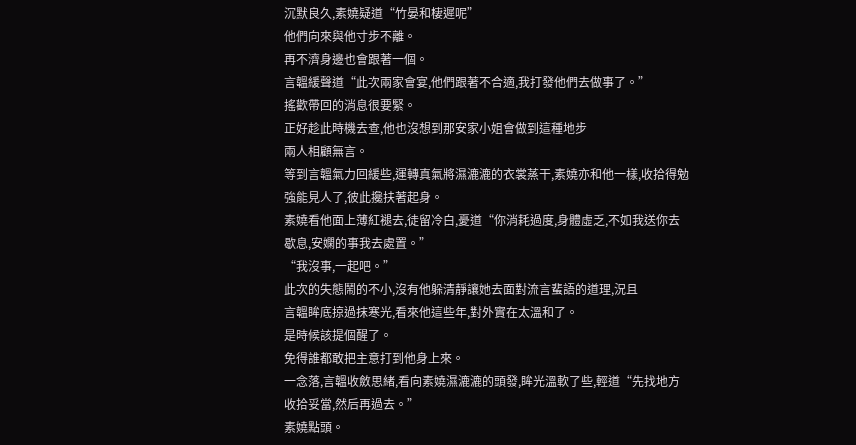沉默良久,素嬈疑道“竹晏和棲遲呢”
他們向來與他寸步不離。
再不濟身邊也會跟著一個。
言韞緩聲道“此次兩家會宴,他們跟著不合適,我打發他們去做事了。”
搖歡帶回的消息很要緊。
正好趁此時機去查,他也沒想到那安家小姐會做到這種地步
兩人相顧無言。
等到言韞氣力回緩些,運轉真氣將濕漉漉的衣裳蒸干,素嬈亦和他一樣,收拾得勉強能見人了,彼此攙扶著起身。
素嬈看他面上薄紅褪去,徒留冷白,憂道“你消耗過度,身體虛乏,不如我送你去歇息,安嫻的事我去處置。”
“我沒事,一起吧。”
此次的失態鬧的不小,沒有他躲清靜讓她去面對流言蜚語的道理,況且
言韞眸底掠過抹寒光,看來他這些年,對外實在太溫和了。
是時候該提個醒了。
免得誰都敢把主意打到他身上來。
一念落,言韞收斂思緒,看向素嬈濕漉漉的頭發,眸光溫軟了些,輕道“先找地方收拾妥當,然后再過去。”
素嬈點頭。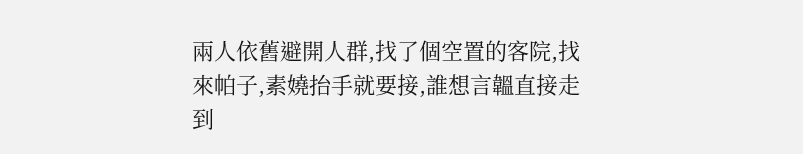兩人依舊避開人群,找了個空置的客院,找來帕子,素嬈抬手就要接,誰想言韞直接走到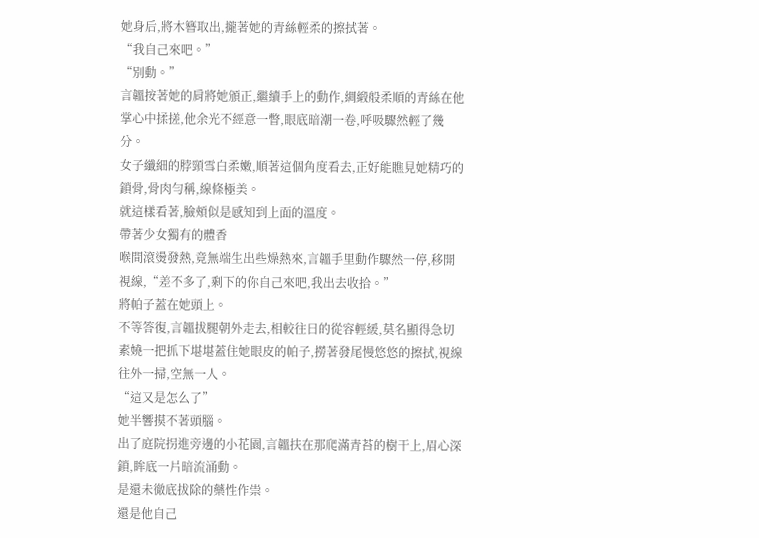她身后,將木簪取出,攏著她的青絲輕柔的擦拭著。
“我自己來吧。”
“別動。”
言韞按著她的肩將她頒正,繼續手上的動作,綢緞般柔順的青絲在他掌心中揉搓,他余光不經意一瞥,眼底暗潮一卷,呼吸驟然輕了幾分。
女子纖細的脖頸雪白柔嫩,順著這個角度看去,正好能瞧見她精巧的鎖骨,骨肉勻稱,線條極美。
就這樣看著,臉頰似是感知到上面的溫度。
帶著少女獨有的體香
喉間滾燙發熱,竟無端生出些燥熱來,言韞手里動作驟然一停,移開視線,“差不多了,剩下的你自己來吧,我出去收拾。”
將帕子蓋在她頭上。
不等答復,言韞拔腿朝外走去,相較往日的從容輕緩,莫名顯得急切
素嬈一把抓下堪堪蓋住她眼皮的帕子,撈著發尾慢悠悠的擦拭,視線往外一掃,空無一人。
“這又是怎么了”
她半響摸不著頭腦。
出了庭院拐進旁邊的小花園,言韞扶在那爬滿青苔的樹干上,眉心深鎖,眸底一片暗流涌動。
是還未徹底拔除的藥性作祟。
還是他自己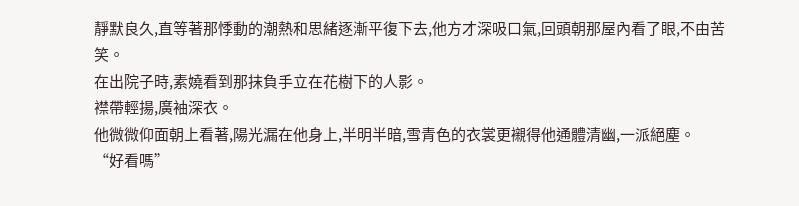靜默良久,直等著那悸動的潮熱和思緒逐漸平復下去,他方才深吸口氣,回頭朝那屋內看了眼,不由苦笑。
在出院子時,素嬈看到那抹負手立在花樹下的人影。
襟帶輕揚,廣袖深衣。
他微微仰面朝上看著,陽光漏在他身上,半明半暗,雪青色的衣裳更襯得他通體清幽,一派絕塵。
“好看嗎”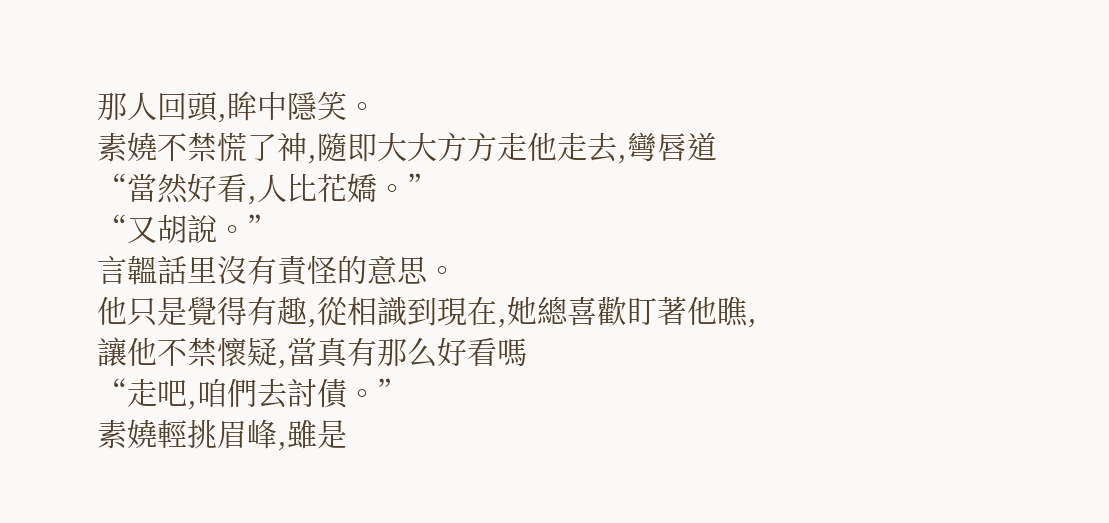那人回頭,眸中隱笑。
素嬈不禁慌了神,隨即大大方方走他走去,彎唇道“當然好看,人比花嬌。”
“又胡說。”
言韞話里沒有責怪的意思。
他只是覺得有趣,從相識到現在,她總喜歡盯著他瞧,讓他不禁懷疑,當真有那么好看嗎
“走吧,咱們去討債。”
素嬈輕挑眉峰,雖是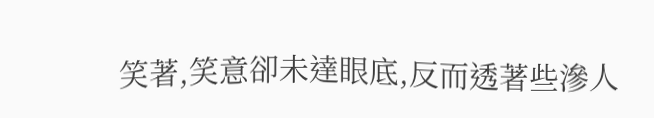笑著,笑意卻未達眼底,反而透著些滲人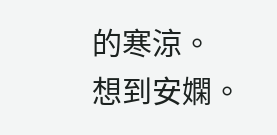的寒涼。
想到安嫻。